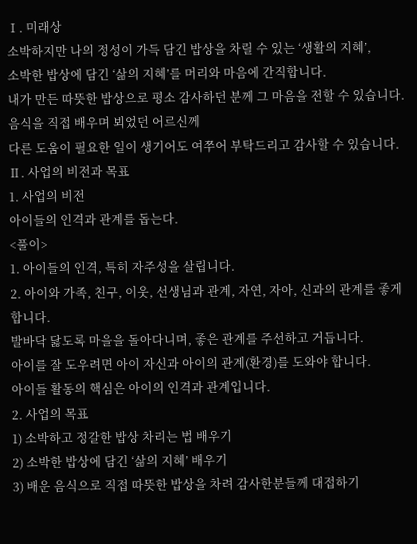Ⅰ. 미래상
소박하지만 나의 정성이 가득 담긴 밥상을 차릴 수 있는 ‘생활의 지혜’,
소박한 밥상에 담긴 ‘삶의 지혜’를 머리와 마음에 간직합니다.
내가 만든 따뜻한 밥상으로 평소 감사하던 분께 그 마음을 전할 수 있습니다.
음식을 직접 배우며 뵈었던 어르신께
다른 도움이 필요한 일이 생기어도 여쭈어 부탁드리고 감사할 수 있습니다.
Ⅱ. 사업의 비전과 목표
1. 사업의 비전
아이들의 인격과 관계를 돕는다.
<풀이>
1. 아이들의 인격, 특히 자주성을 살립니다.
2. 아이와 가족, 친구, 이웃, 선생님과 관계, 자연, 자아, 신과의 관계를 좋게 합니다.
발바닥 닳도록 마을을 돌아다니며, 좋은 관계를 주선하고 거듭니다.
아이를 잘 도우려면 아이 자신과 아이의 관계(환경)를 도와야 합니다.
아이들 활동의 핵심은 아이의 인격과 관계입니다.
2. 사업의 목표
1) 소박하고 정갈한 밥상 차리는 법 배우기
2) 소박한 밥상에 담긴 ‘삶의 지혜’ 배우기
3) 배운 음식으로 직접 따뜻한 밥상을 차려 감사한분들께 대접하기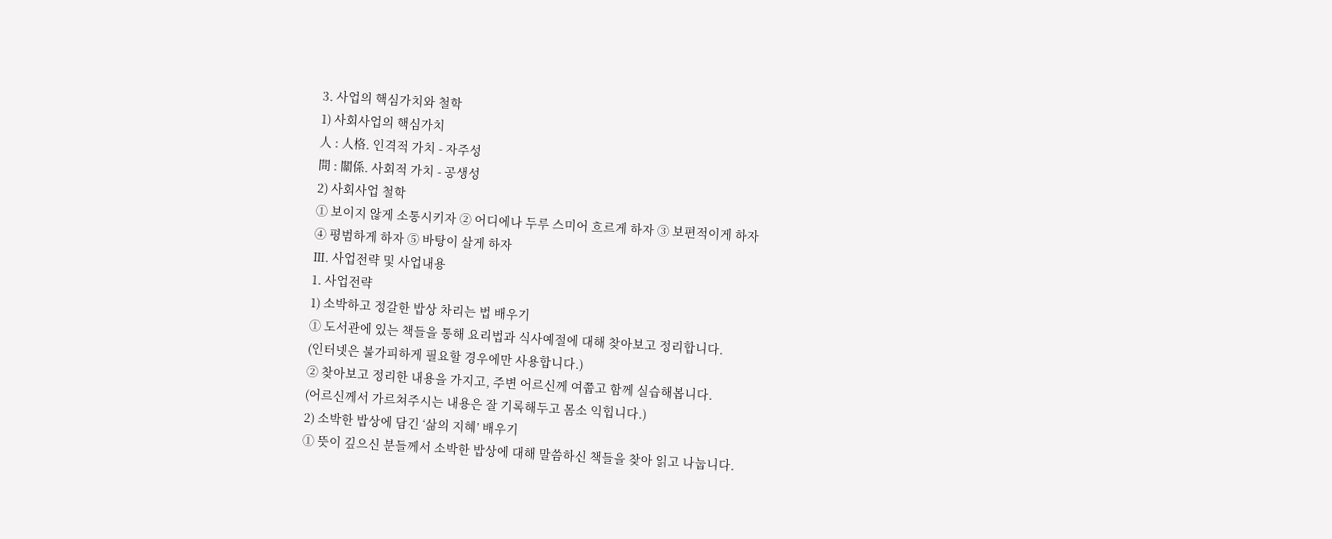3. 사업의 핵심가치와 철학
1) 사회사업의 핵심가치
人 : 人格. 인격적 가치 - 자주성
間 : 關係. 사회적 가치 - 공생성
2) 사회사업 철학
① 보이지 않게 소통시키자 ② 어디에나 두루 스미어 흐르게 하자 ③ 보편적이게 하자
④ 평범하게 하자 ⑤ 바탕이 살게 하자
Ⅲ. 사업전략 및 사업내용
1. 사업전략
1) 소박하고 정갈한 밥상 차리는 법 배우기
① 도서관에 있는 책들을 통해 요리법과 식사예절에 대해 찾아보고 정리합니다.
(인터넷은 불가피하게 필요할 경우에만 사용합니다.)
② 찾아보고 정리한 내용을 가지고, 주변 어르신께 여쭙고 함께 실습해봅니다.
(어르신께서 가르쳐주시는 내용은 잘 기록해두고 몸소 익힙니다.)
2) 소박한 밥상에 담긴 ‘삶의 지혜’ 배우기
① 뜻이 깊으신 분들께서 소박한 밥상에 대해 말씀하신 책들을 찾아 읽고 나눕니다.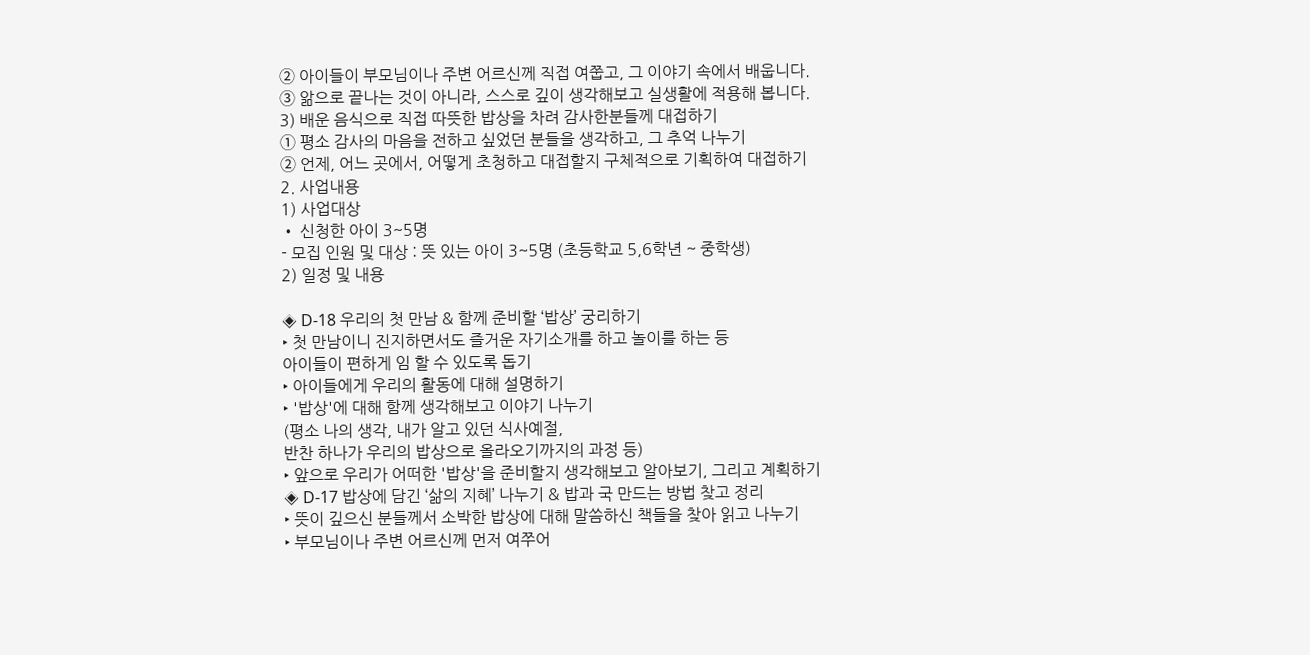② 아이들이 부모님이나 주변 어르신께 직접 여쭙고, 그 이야기 속에서 배웁니다.
③ 앎으로 끝나는 것이 아니라, 스스로 깊이 생각해보고 실생활에 적용해 봅니다.
3) 배운 음식으로 직접 따뜻한 밥상을 차려 감사한분들께 대접하기
① 평소 감사의 마음을 전하고 싶었던 분들을 생각하고, 그 추억 나누기
② 언제, 어느 곳에서, 어떻게 초청하고 대접할지 구체적으로 기획하여 대접하기
2. 사업내용
1) 사업대상
• 신청한 아이 3~5명
- 모집 인원 및 대상 : 뜻 있는 아이 3~5명 (초등학교 5,6학년 ~ 중학생)
2) 일정 및 내용

◈ D-18 우리의 첫 만남 & 함께 준비할 ‘밥상’ 궁리하기
‣ 첫 만남이니 진지하면서도 즐거운 자기소개를 하고 놀이를 하는 등
아이들이 편하게 임 할 수 있도록 돕기
‣ 아이들에게 우리의 활동에 대해 설명하기
‣ '밥상'에 대해 함께 생각해보고 이야기 나누기
(평소 나의 생각, 내가 알고 있던 식사예절,
반찬 하나가 우리의 밥상으로 올라오기까지의 과정 등)
‣ 앞으로 우리가 어떠한 '밥상'을 준비할지 생각해보고 알아보기, 그리고 계획하기
◈ D-17 밥상에 담긴 ‘삶의 지혜’ 나누기 & 밥과 국 만드는 방법 찾고 정리
‣ 뜻이 깊으신 분들께서 소박한 밥상에 대해 말씀하신 책들을 찾아 읽고 나누기
‣ 부모님이나 주변 어르신께 먼저 여쭈어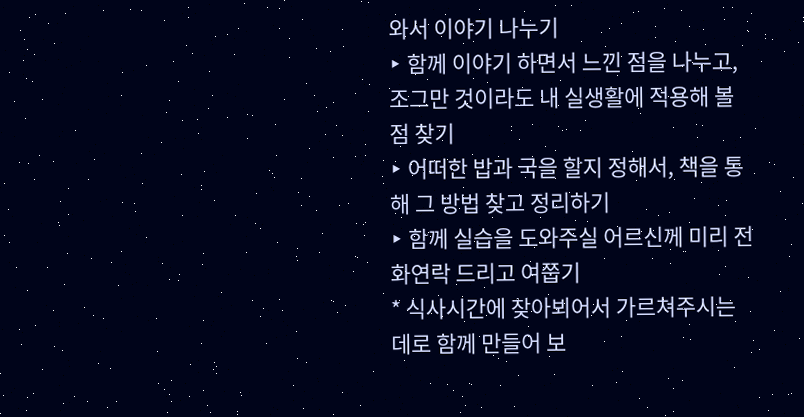와서 이야기 나누기
‣ 함께 이야기 하면서 느낀 점을 나누고,
조그만 것이라도 내 실생활에 적용해 볼 점 찾기
‣ 어떠한 밥과 국을 할지 정해서, 책을 통해 그 방법 찾고 정리하기
‣ 함께 실습을 도와주실 어르신께 미리 전화연락 드리고 여쭙기
* 식사시간에 찾아뵈어서 가르쳐주시는 데로 함께 만들어 보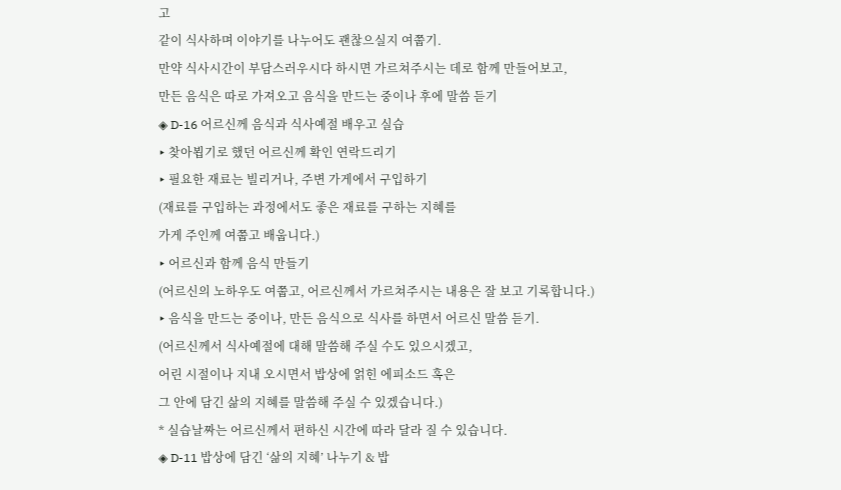고
같이 식사하며 이야기를 나누어도 괜찮으실지 여쭙기.
만약 식사시간이 부담스러우시다 하시면 가르쳐주시는 데로 함께 만들어보고,
만든 음식은 따로 가져오고 음식을 만드는 중이나 후에 말씀 듣기
◈ D-16 어르신께 음식과 식사예절 배우고 실습
‣ 찾아뵙기로 했던 어르신께 확인 연락드리기
‣ 필요한 재료는 빌리거나, 주변 가게에서 구입하기
(재료를 구입하는 과정에서도 좋은 재료를 구하는 지혜를
가게 주인께 여쭙고 배웁니다.)
‣ 어르신과 함께 음식 만들기
(어르신의 노하우도 여쭙고, 어르신께서 가르쳐주시는 내용은 잘 보고 기록합니다.)
‣ 음식을 만드는 중이나, 만든 음식으로 식사를 하면서 어르신 말씀 듣기.
(어르신께서 식사예절에 대해 말씀해 주실 수도 있으시겠고,
어린 시절이나 지내 오시면서 밥상에 얽힌 에피소드 혹은
그 안에 담긴 삶의 지혜를 말씀해 주실 수 있겠습니다.)
* 실습날짜는 어르신께서 편하신 시간에 따라 달라 질 수 있습니다.
◈ D-11 밥상에 담긴 ‘삶의 지혜’ 나누기 & 밥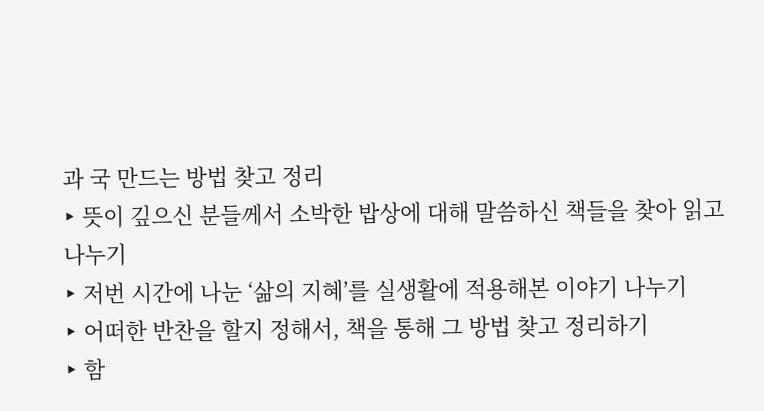과 국 만드는 방법 찾고 정리
‣ 뜻이 깊으신 분들께서 소박한 밥상에 대해 말씀하신 책들을 찾아 읽고 나누기
‣ 저번 시간에 나눈 ‘삶의 지혜’를 실생활에 적용해본 이야기 나누기
‣ 어떠한 반찬을 할지 정해서, 책을 통해 그 방법 찾고 정리하기
‣ 함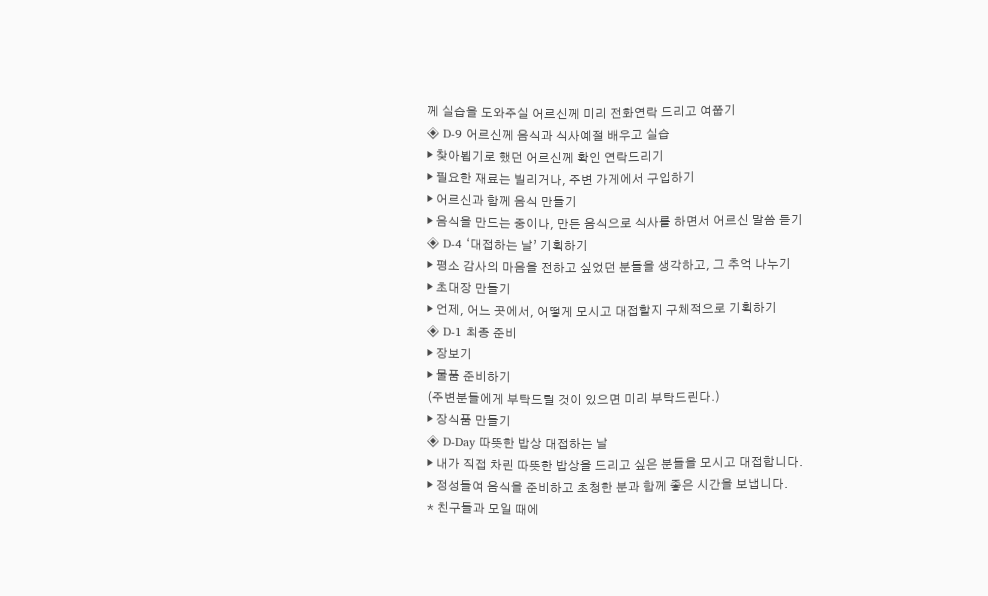께 실습을 도와주실 어르신께 미리 전화연락 드리고 여쭙기
◈ D-9 어르신께 음식과 식사예절 배우고 실습
‣ 찾아뵙기로 했던 어르신께 확인 연락드리기
‣ 필요한 재료는 빌리거나, 주변 가게에서 구입하기
‣ 어르신과 함께 음식 만들기
‣ 음식을 만드는 중이나, 만든 음식으로 식사를 하면서 어르신 말씀 듣기
◈ D-4 ‘대접하는 날’ 기획하기
‣ 평소 감사의 마음을 전하고 싶었던 분들을 생각하고, 그 추억 나누기
‣ 초대장 만들기
‣ 언제, 어느 곳에서, 어떻게 모시고 대접할지 구체적으로 기획하기
◈ D-1 최종 준비
‣ 장보기
‣ 물품 준비하기
(주변분들에게 부탁드릴 것이 있으면 미리 부탁드린다.)
‣ 장식품 만들기
◈ D-Day 따뜻한 밥상 대접하는 날
‣ 내가 직접 차린 따뜻한 밥상을 드리고 싶은 분들을 모시고 대접합니다.
‣ 정성들여 음식을 준비하고 초청한 분과 함께 좋은 시간을 보냅니다.
* 친구들과 모일 때에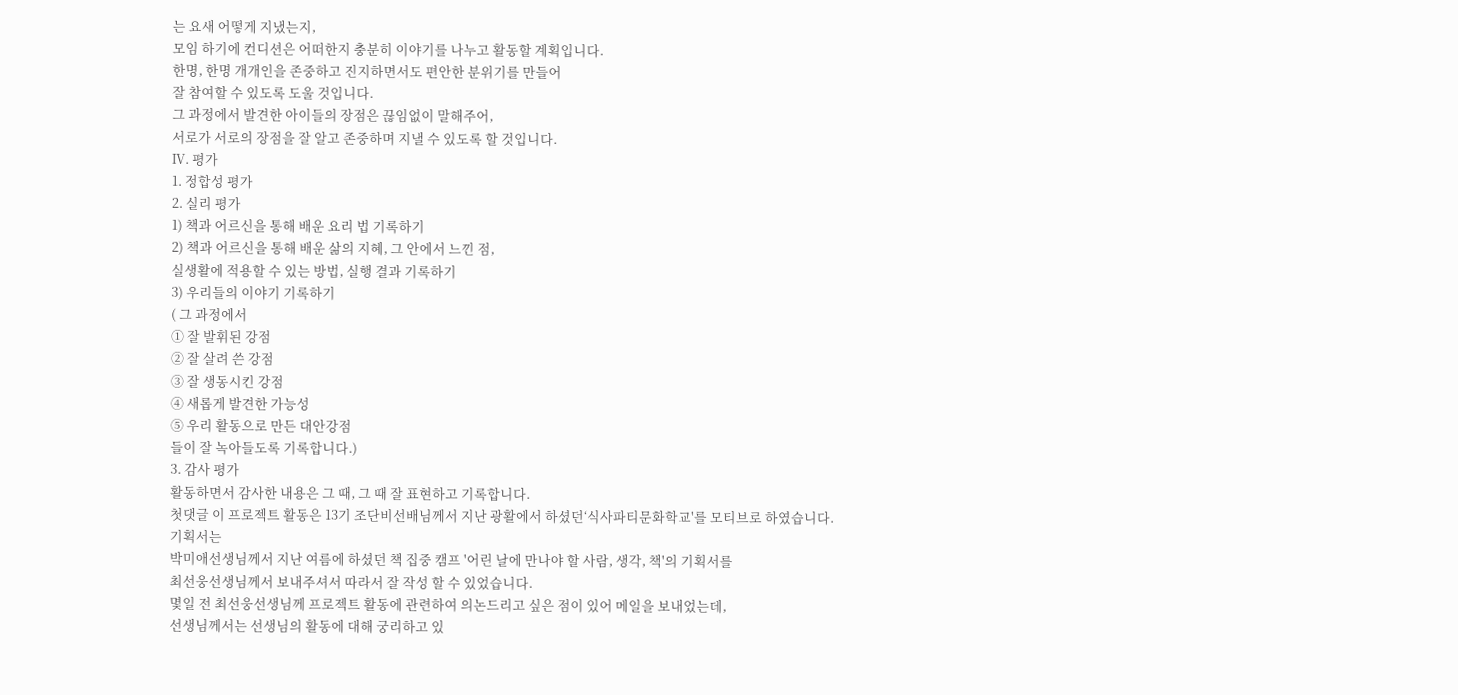는 요새 어떻게 지냈는지,
모임 하기에 컨디션은 어떠한지 충분히 이야기를 나누고 활동할 계획입니다.
한명, 한명 개개인을 존중하고 진지하면서도 편안한 분위기를 만들어
잘 참여할 수 있도록 도울 것입니다.
그 과정에서 발견한 아이들의 장점은 끊임없이 말해주어,
서로가 서로의 장점을 잘 알고 존중하며 지낼 수 있도록 할 것입니다.
Ⅳ. 평가
1. 정합성 평가
2. 실리 평가
1) 책과 어르신을 통해 배운 요리 법 기록하기
2) 책과 어르신을 통해 배운 삶의 지혜, 그 안에서 느낀 점,
실생활에 적용할 수 있는 방법, 실행 결과 기록하기
3) 우리들의 이야기 기록하기
( 그 과정에서
① 잘 발휘된 강점
② 잘 살려 쓴 강점
③ 잘 생동시킨 강점
④ 새롭게 발견한 가능성
⑤ 우리 활동으로 만든 대안강점
들이 잘 녹아들도록 기록합니다.)
3. 감사 평가
활동하면서 감사한 내용은 그 때, 그 때 잘 표현하고 기록합니다.
첫댓글 이 프로젝트 활동은 13기 조단비선배님께서 지난 광활에서 하셨던‘식사파티문화학교'를 모티브로 하였습니다.
기획서는
박미애선생님께서 지난 여름에 하셨던 책 집중 캠프 '어린 날에 만나야 할 사람, 생각, 책'의 기획서를
최선웅선생님께서 보내주셔서 따라서 잘 작성 할 수 있었습니다.
몇일 전 최선웅선생님께 프로젝트 활동에 관련하여 의논드리고 싶은 점이 있어 메일을 보내었는데,
선생님께서는 선생님의 활동에 대해 궁리하고 있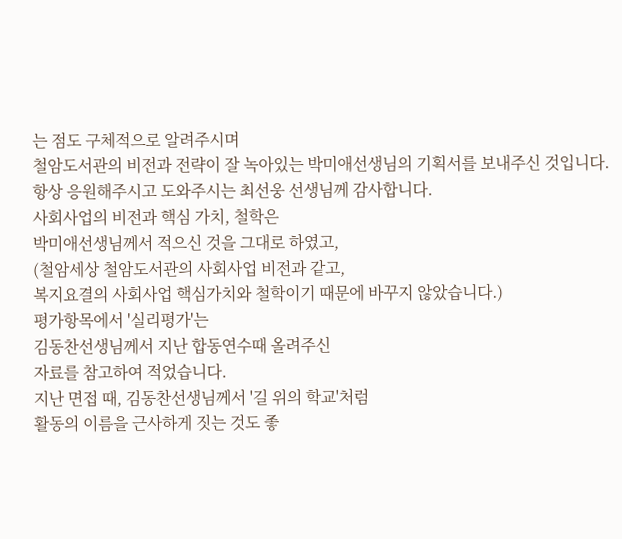는 점도 구체적으로 알려주시며
철암도서관의 비전과 전략이 잘 녹아있는 박미애선생님의 기획서를 보내주신 것입니다.
항상 응원해주시고 도와주시는 최선웅 선생님께 감사합니다.
사회사업의 비전과 핵심 가치, 철학은
박미애선생님께서 적으신 것을 그대로 하였고,
(철암세상 철암도서관의 사회사업 비전과 같고,
복지요결의 사회사업 핵심가치와 철학이기 때문에 바꾸지 않았습니다.)
평가항목에서 '실리평가'는
김동찬선생님께서 지난 합동연수때 올려주신
자료를 참고하여 적었습니다.
지난 면접 때, 김동찬선생님께서 '길 위의 학교'처럼
활동의 이름을 근사하게 짓는 것도 좋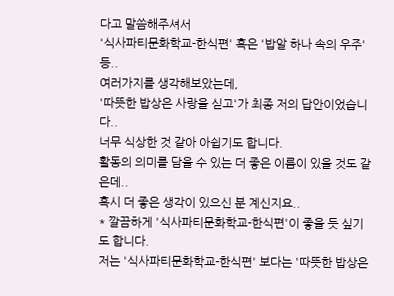다고 말씀해주셔서
'식사파티문화학교-한식편' 혹은 '밥알 하나 속의 우주' 등..
여러가지를 생각해보았는데,
'따뜻한 밥상은 사랑을 싣고'가 최종 저의 답안이었습니다..
너무 식상한 것 같아 아쉽기도 합니다.
활동의 의미를 담을 수 있는 더 좋은 이름이 있을 것도 같은데..
혹시 더 좋은 생각이 있으신 분 계신지요..
* 깔끔하게 '식사파티문화학교-한식편'이 좋을 듯 싶기도 합니다.
저는 '식사파티문화학교-한식편' 보다는 '따뜻한 밥상은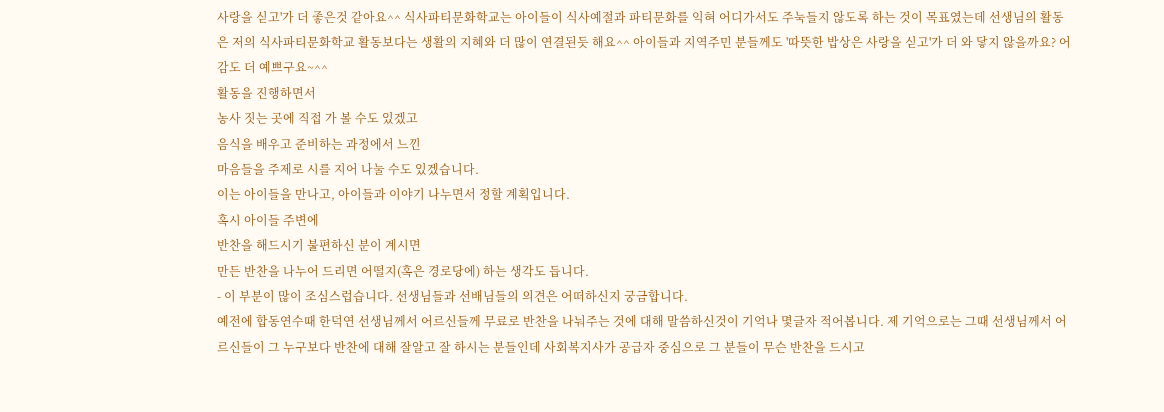사랑을 싣고'가 더 좋은것 같아요^^ 식사파티문화학교는 아이들이 식사예절과 파티문화를 익혀 어디가서도 주눅들지 않도록 하는 것이 목표였는데 선생님의 활동은 저의 식사파티문화학교 활동보다는 생활의 지혜와 더 많이 연결된듯 해요^^ 아이들과 지역주민 분들께도 '따뜻한 밥상은 사랑을 싣고'가 더 와 닿지 않을까요? 어감도 더 예쁘구요~^^
활동을 진행하면서
농사 짓는 곳에 직접 가 볼 수도 있겠고
음식을 배우고 준비하는 과정에서 느낀
마음들을 주제로 시를 지어 나눌 수도 있겠습니다.
이는 아이들을 만나고, 아이들과 이야기 나누면서 정할 계획입니다.
혹시 아이들 주변에
반찬을 해드시기 불편하신 분이 계시면
만든 반찬을 나누어 드리면 어떨지(혹은 경로당에) 하는 생각도 듭니다.
- 이 부분이 많이 조심스럽습니다. 선생님들과 선배님들의 의견은 어떠하신지 궁금합니다.
예전에 합동연수때 한덕연 선생님께서 어르신들께 무료로 반찬을 나눠주는 것에 대해 말씀하신것이 기억나 몇글자 적어봅니다. 제 기억으로는 그때 선생님께서 어르신들이 그 누구보다 반찬에 대해 잘알고 잘 하시는 분들인데 사회복지사가 공급자 중심으로 그 분들이 무슨 반찬을 드시고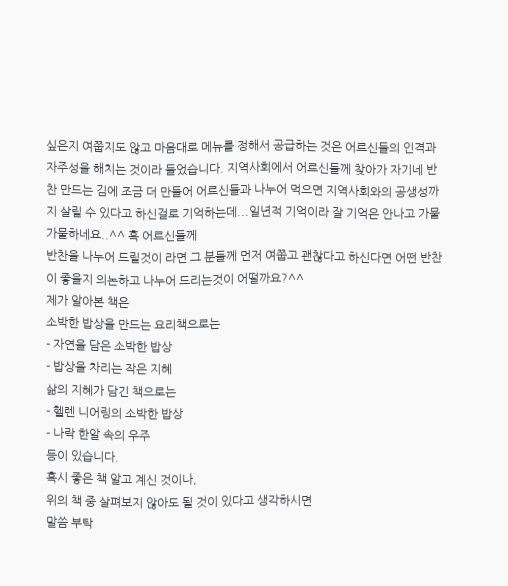싶은지 여쭙지도 않고 마음대로 메뉴를 정해서 공급하는 것은 어르신들의 인격과 자주성을 해치는 것이라 들었습니다. 지역사회에서 어르신들께 찾아가 자기네 반찬 만드는 김에 조금 더 만들어 어르신들과 나누어 먹으면 지역사회와의 공생성까지 살릴 수 있다고 하신걸로 기억하는데...일년적 기억이라 잘 기억은 안나고 가물가물하네요..^^ 혹 어르신들께
반찬을 나누어 드릴것이 라면 그 분들께 먼저 여쭙고 괜찮다고 하신다면 어떤 반찬이 좋을지 의논하고 나누어 드리는것이 어떨까요?^^
제가 알아본 책은
소박한 밥상을 만드는 요리책으로는
- 자연을 담은 소박한 밥상
- 밥상을 차리는 작은 지혜
삶의 지혜가 담긴 책으로는
- 헬렌 니어링의 소박한 밥상
- 나락 한알 속의 우주
등이 있습니다.
혹시 좋은 책 알고 계신 것이나,
위의 책 중 살펴보지 않아도 될 것이 있다고 생각하시면
말씀 부탁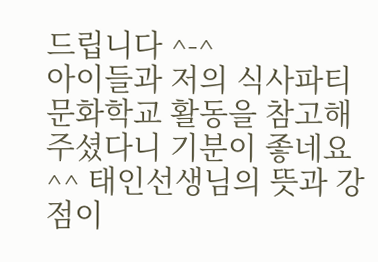드립니다 ^-^
아이들과 저의 식사파티문화학교 활동을 참고해 주셨다니 기분이 좋네요^^ 태인선생님의 뜻과 강점이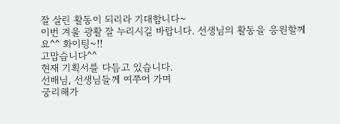잘 살린 활동이 되리라 기대합니다~
이번 겨울 광활 잘 누리시길 바랍니다. 선생님의 활동을 응원할께요^^ 화이팅~!!
고맙습니다^^
현재 기획서를 다듬고 있습니다.
선배님, 선생님들께 여쭈어 가며
궁리해가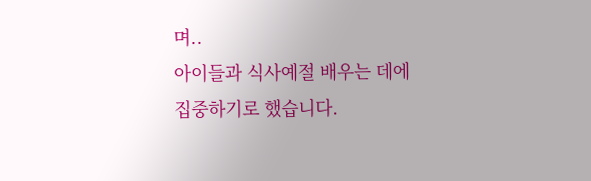며..
아이들과 식사예절 배우는 데에
집중하기로 했습니다.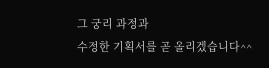그 궁리 과정과
수정한 기획서를 곧 올리겠습니다^^